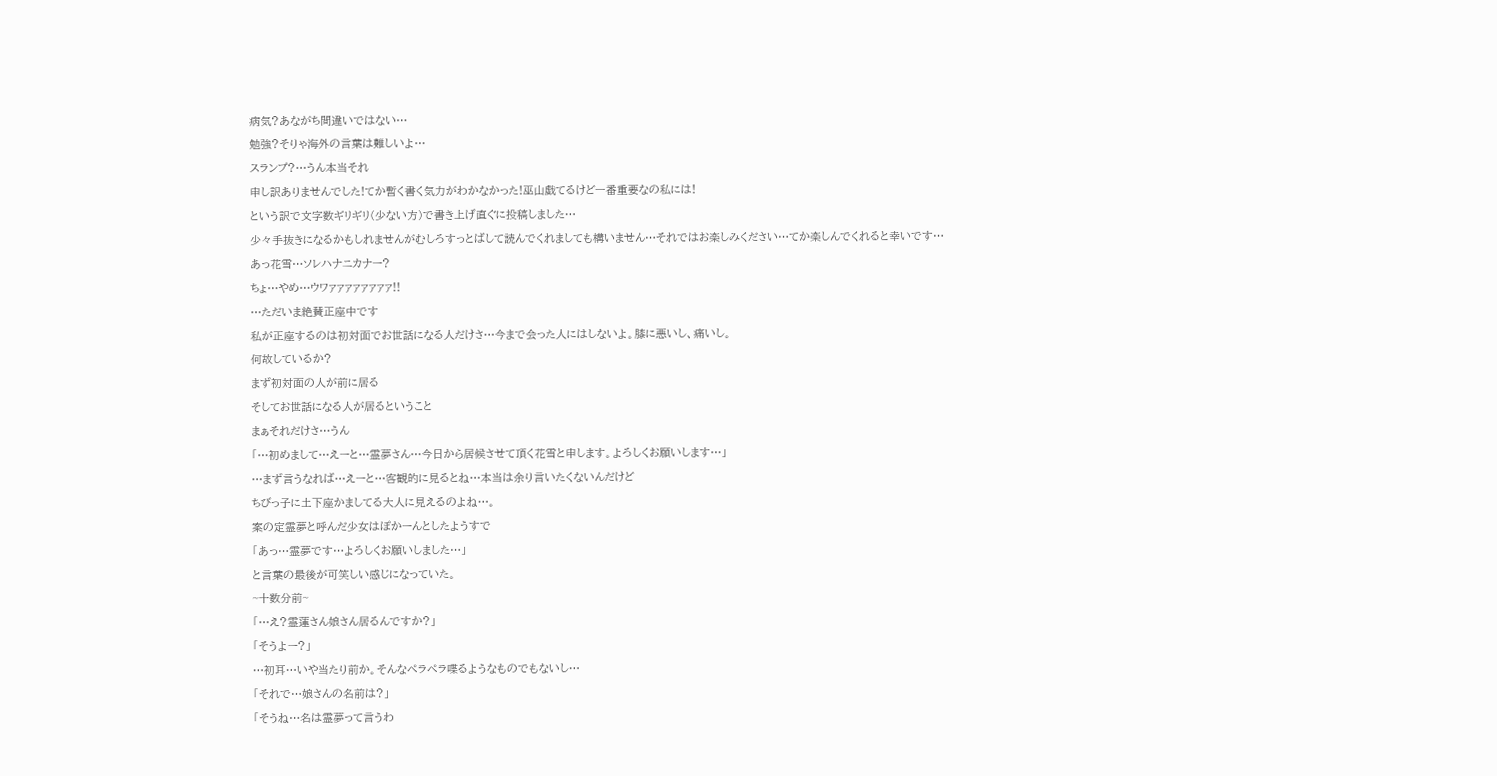病気?あながち間違いではない…
勉強?そりゃ海外の言葉は難しいよ…
スランプ?…うん本当それ
申し訳ありませんでした!てか暫く書く気力がわかなかった!巫山戯てるけど一番重要なの私には!
という訳で文字数ギリギリ(少ない方)で書き上げ直ぐに投稿しました…
少々手抜きになるかもしれませんがむしろすっとばして読んでくれましても構いません…それではお楽しみください…てか楽しんでくれると幸いです…
あっ花雪…ソレハナニカナー?
ちょ…やめ…ウワァァァァァァァァ!!
…ただいま絶賛正座中です
私が正座するのは初対面でお世話になる人だけさ…今まで会った人にはしないよ。膝に悪いし、痛いし。
何故しているか?
まず初対面の人が前に居る
そしてお世話になる人が居るということ
まぁそれだけさ…うん
「…初めまして…えーと…霊夢さん…今日から居候させて頂く花雪と申します。よろしくお願いします…」
…まず言うなれば…えーと…客観的に見るとね…本当は余り言いたくないんだけど
ちびっ子に土下座かましてる大人に見えるのよね…。
案の定霊夢と呼んだ少女はぽかーんとしたようすで
「あっ…霊夢です…よろしくお願いしました…」
と言葉の最後が可笑しい感じになっていた。
~十数分前~
「…え?霊蓮さん娘さん居るんですか?」
「そうよー?」
…初耳…いや当たり前か。そんなペラペラ喋るようなものでもないし…
「それで…娘さんの名前は?」
「そうね…名は霊夢って言うわ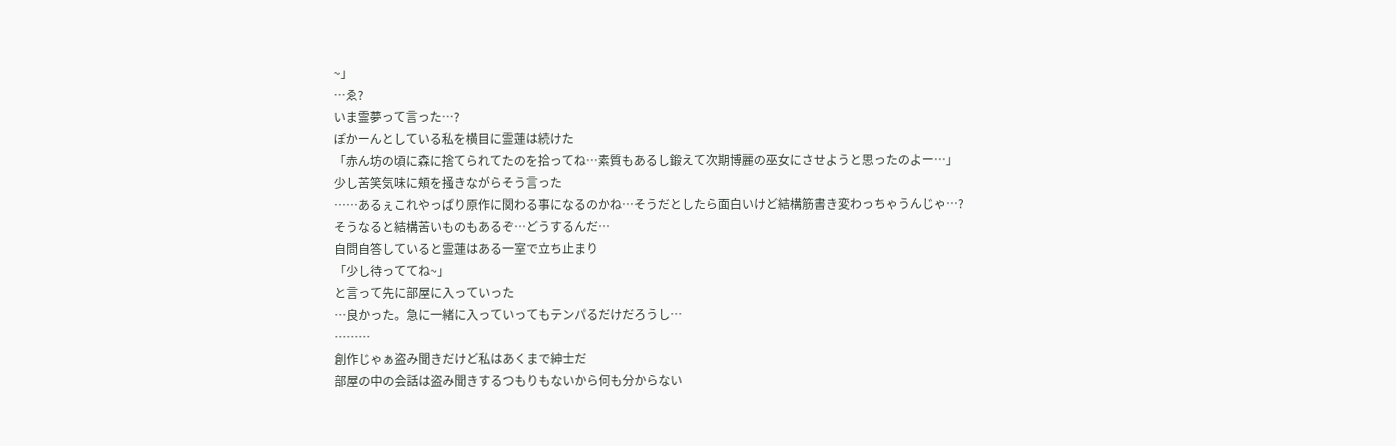~」
…ゑ?
いま霊夢って言った…?
ぽかーんとしている私を横目に霊蓮は続けた
「赤ん坊の頃に森に捨てられてたのを拾ってね…素質もあるし鍛えて次期博麗の巫女にさせようと思ったのよー…」
少し苦笑気味に頬を掻きながらそう言った
……あるぇこれやっぱり原作に関わる事になるのかね…そうだとしたら面白いけど結構筋書き変わっちゃうんじゃ…?
そうなると結構苦いものもあるぞ…どうするんだ…
自問自答していると霊蓮はある一室で立ち止まり
「少し待っててね~」
と言って先に部屋に入っていった
…良かった。急に一緒に入っていってもテンパるだけだろうし…
………
創作じゃぁ盗み聞きだけど私はあくまで紳士だ
部屋の中の会話は盗み聞きするつもりもないから何も分からない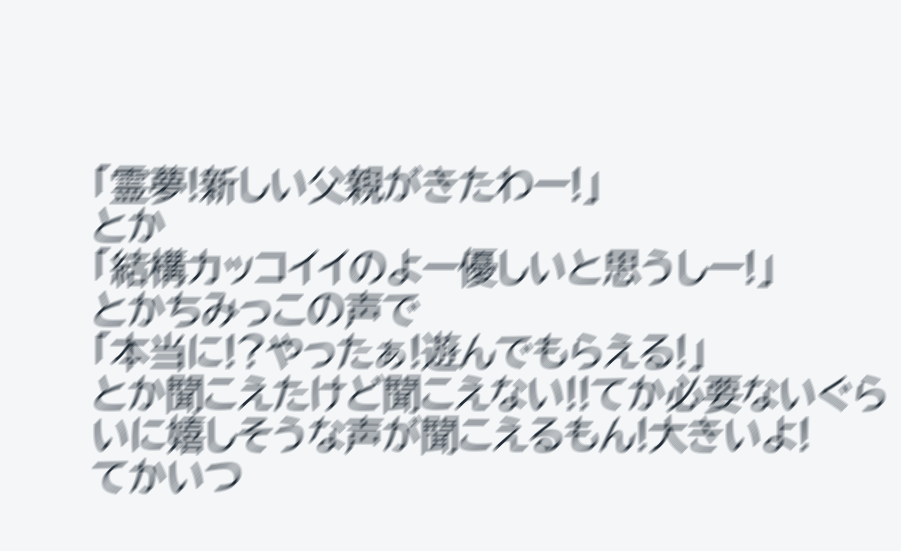「霊夢!新しい父親がきたわー!」
とか
「結構カッコイイのよー優しいと思うしー!」
とかちみっこの声で
「本当に!?やったぁ!遊んでもらえる!」
とか聞こえたけど聞こえない!!てか必要ないぐらいに嬉しそうな声が聞こえるもん!大きいよ!
てかいつ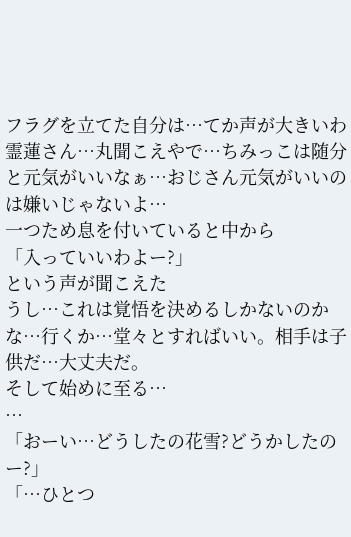フラグを立てた自分は…てか声が大きいわ霊蓮さん…丸聞こえやで…ちみっこは随分と元気がいいなぁ…おじさん元気がいいのは嫌いじゃないよ…
一つため息を付いていると中から
「入っていいわよー?」
という声が聞こえた
うし…これは覚悟を決めるしかないのかな…行くか…堂々とすればいい。相手は子供だ…大丈夫だ。
そして始めに至る…
…
「おーい…どうしたの花雪?どうかしたのー?」
「…ひとつ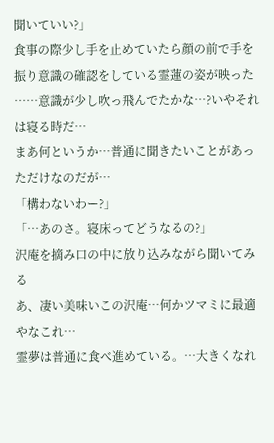聞いていい?」
食事の際少し手を止めていたら顔の前で手を振り意識の確認をしている霊蓮の姿が映った
……意識が少し吹っ飛んでたかな…?いやそれは寝る時だ…
まあ何というか…普通に聞きたいことがあっただけなのだが…
「構わないわー?」
「…あのさ。寝床ってどうなるの?」
沢庵を摘み口の中に放り込みながら聞いてみる
あ、凄い美味いこの沢庵…何かツマミに最適やなこれ…
霊夢は普通に食べ進めている。…大きくなれ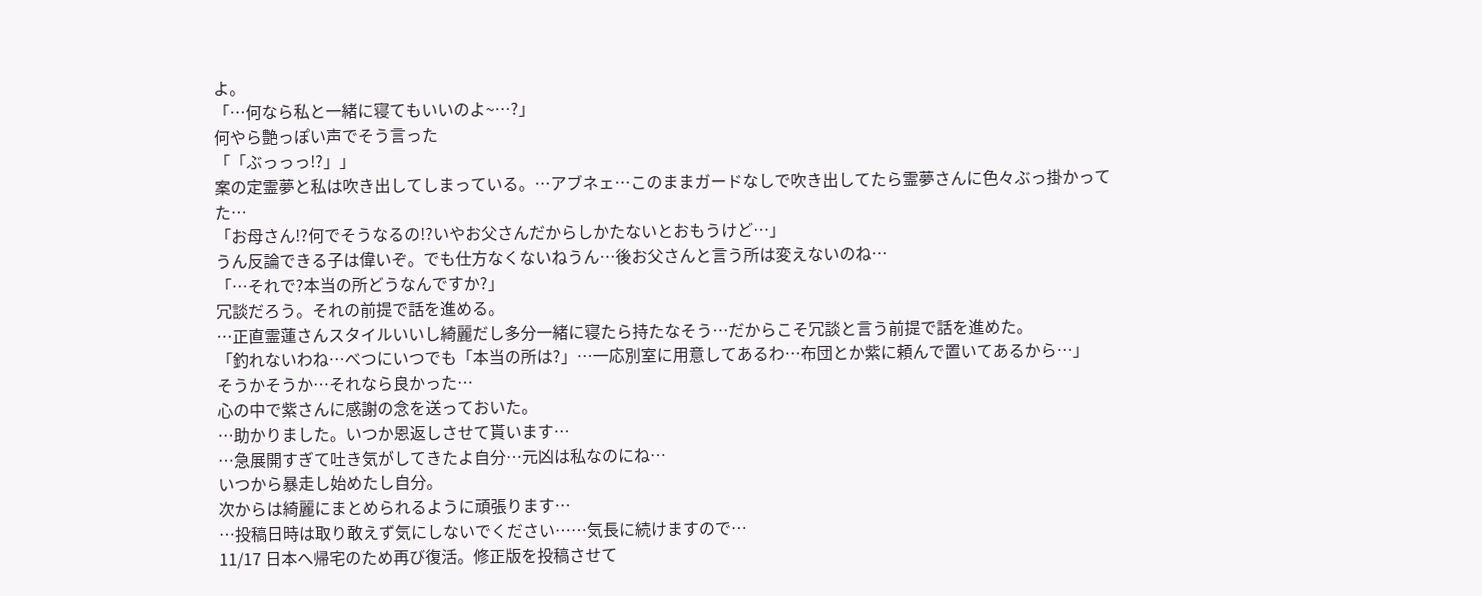よ。
「…何なら私と一緒に寝てもいいのよ~…?」
何やら艶っぽい声でそう言った
「「ぶっっっ!?」」
案の定霊夢と私は吹き出してしまっている。…アブネェ…このままガードなしで吹き出してたら霊夢さんに色々ぶっ掛かってた…
「お母さん!?何でそうなるの!?いやお父さんだからしかたないとおもうけど…」
うん反論できる子は偉いぞ。でも仕方なくないねうん…後お父さんと言う所は変えないのね…
「…それで?本当の所どうなんですか?」
冗談だろう。それの前提で話を進める。
…正直霊蓮さんスタイルいいし綺麗だし多分一緒に寝たら持たなそう…だからこそ冗談と言う前提で話を進めた。
「釣れないわね…べつにいつでも「本当の所は?」…一応別室に用意してあるわ…布団とか紫に頼んで置いてあるから…」
そうかそうか…それなら良かった…
心の中で紫さんに感謝の念を送っておいた。
…助かりました。いつか恩返しさせて貰います…
…急展開すぎて吐き気がしてきたよ自分…元凶は私なのにね…
いつから暴走し始めたし自分。
次からは綺麗にまとめられるように頑張ります…
…投稿日時は取り敢えず気にしないでください……気長に続けますので…
11/17 日本へ帰宅のため再び復活。修正版を投稿させて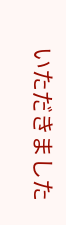いただきました